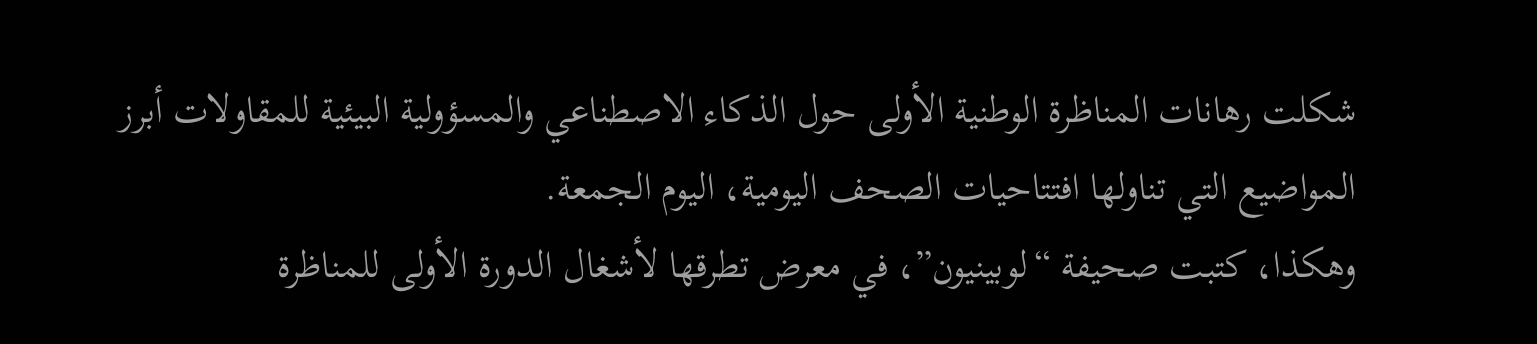شكلت رهانات المناظرة الوطنية الأولى حول الذكاء الاصطناعي والمسؤولية البيئية للمقاولات أبرز المواضيع التي تناولها افتتاحيات الصحف اليومية، اليوم الجمعة.
وهكذا، كتبت صحيفة “لوبينيون”، في معرض تطرقها لأشغال الدورة الأولى للمناظرة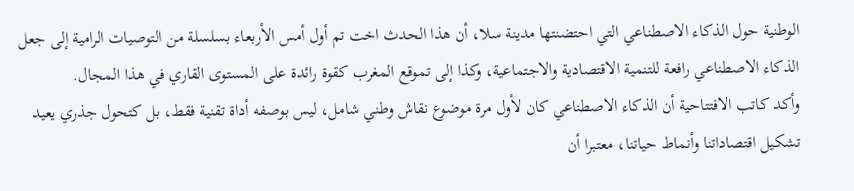الوطنية حول الذكاء الاصطناعي التي احتضنتها مدينة سلا، أن هذا الحدث اخت تم أول أمس الأربعاء بسلسلة من التوصيات الرامية إلى جعل الذكاء الاصطناعي رافعة للتنمية الاقتصادية والاجتماعية، وكذا إلى تموقع المغرب كقوة رائدة على المستوى القاري في هذا المجال.
وأكد كاتب الافتتاحية أن الذكاء الاصطناعي كان لأول مرة موضوع نقاش وطني شامل، ليس بوصفه أداة تقنية فقط، بل كتحول جذري يعيد تشكيل اقتصاداتنا وأنماط حياتنا، معتبرا أن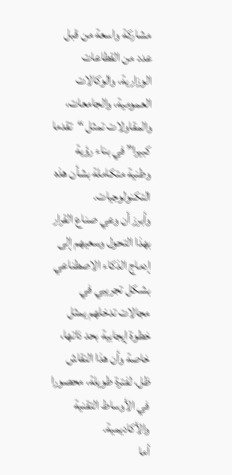مشاركة واسعة من قبل عدد من القطاعات الوزارية، والوكالات العمومية، والجامعات، والمقاولات تمثل “تقدما كبيرا” في بناء رؤية وطنية متكاملة بشأن هذه التكنولوجيات.
وأبرز أن وعي صناع القرار بهذا التحول وسعيهم إلى إدماج الذكاء الاصطناعي بشكل تجريبي في مجالات تدخلهم يمثل خطوة إيجابية بحد ذاتها، خاصة وأن هذا النقاش ظل، لفترة طويلة، محصورا في الأوساط التقنية والأكاديمية.
أما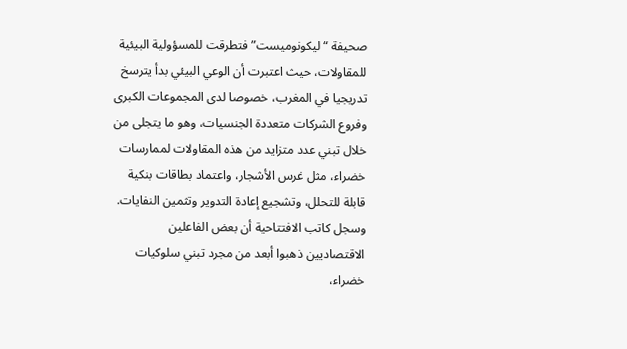صحيفة “ليكونوميست” فتطرقت للمسؤولية البيئية للمقاولات، حيث اعتبرت أن الوعي البيئي بدأ يترسخ تدريجيا في المغرب، خصوصا لدى المجموعات الكبرى وفروع الشركات متعددة الجنسيات، وهو ما يتجلى من خلال تبني عدد متزايد من هذه المقاولات لممارسات خضراء، مثل غرس الأشجار، واعتماد بطاقات بنكية قابلة للتحلل، وتشجيع إعادة التدوير وتثمين النفايات.
وسجل كاتب الافتتاحية أن بعض الفاعلين الاقتصاديين ذهبوا أبعد من مجرد تبني سلوكيات خضراء،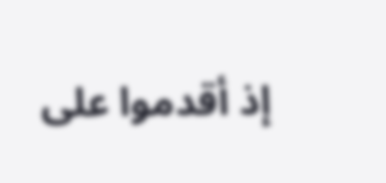إذ أقدموا على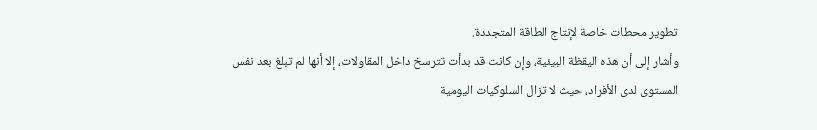تطوير محطات خاصة لإنتاج الطاقة المتجددة.
وأشار إلى أن هذه اليقظة البيئية، وإن كانت قد بدأت تترسخ داخل المقاولات، إلا أنها لم تبلغ بعد نفس المستوى لدى الأفراد، حيث لا تزال السلوكيات اليومية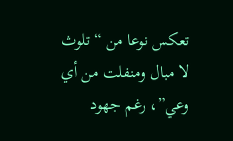تعكس نوعا من “تلوث لا مبال ومنفلت من أي وعي”، رغم جهود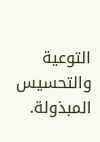التوعية والتحسيس المبذولة.